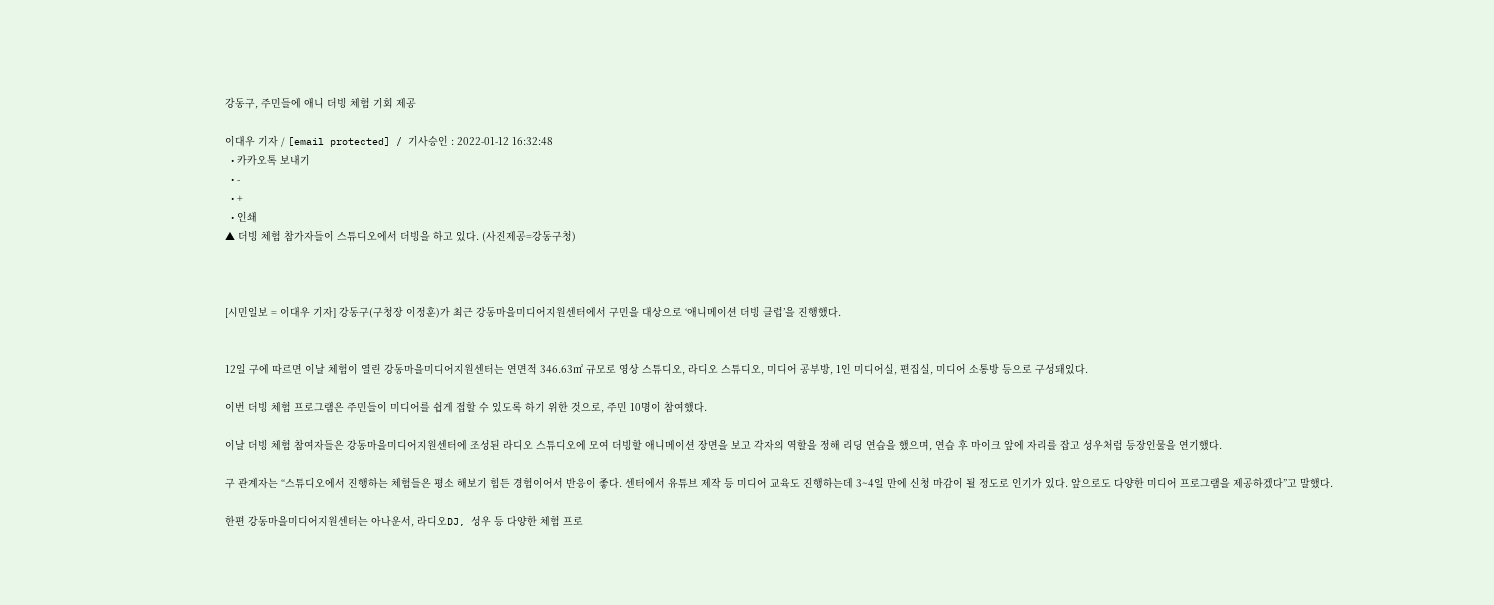강동구, 주민들에 애니 더빙 체험 기회 제공

이대우 기자 / [email protected] / 기사승인 : 2022-01-12 16:32:48
  • 카카오톡 보내기
  • -
  • +
  • 인쇄
▲ 더빙 체험 참가자들이 스튜디오에서 더빙을 하고 있다. (사진제공=강동구청)



[시민일보 = 이대우 기자] 강동구(구청장 이정훈)가 최근 강동마을미디어지원센터에서 구민을 대상으로 ‘애니메이션 더빙 클럽’을 진행했다.


12일 구에 따르면 이날 체험이 열린 강동마을미디어지원센터는 연면적 346.63㎡ 규모로 영상 스튜디오, 라디오 스튜디오, 미디어 공부방, 1인 미디어실, 편집실, 미디어 소통방 등으로 구성돼있다.

이번 더빙 체험 프로그램은 주민들이 미디어를 쉽게 접할 수 있도록 하기 위한 것으로, 주민 10명이 참여했다.

이날 더빙 체험 참여자들은 강동마을미디어지원센터에 조성된 라디오 스튜디오에 모여 더빙할 애니메이션 장면을 보고 각자의 역할을 정해 리딩 연습을 했으며, 연습 후 마이크 앞에 자리를 잡고 성우처럼 등장인물을 연기했다.

구 관계자는 “스튜디오에서 진행하는 체험들은 평소 해보기 힘든 경험이어서 반응이 좋다. 센터에서 유튜브 제작 등 미디어 교육도 진행하는데 3~4일 만에 신청 마감이 될 정도로 인기가 있다. 앞으로도 다양한 미디어 프로그램을 제공하겠다”고 말했다.

한편 강동마을미디어지원센터는 아나운서, 라디오DJ, 성우 등 다양한 체험 프로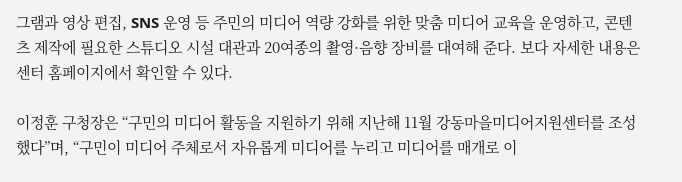그램과 영상 편집, SNS 운영 등 주민의 미디어 역량 강화를 위한 맞춤 미디어 교육을 운영하고, 콘텐츠 제작에 필요한 스튜디오 시설 대관과 20여종의 촬영·음향 장비를 대여해 준다. 보다 자세한 내용은 센터 홈페이지에서 확인할 수 있다.

이정훈 구청장은 “구민의 미디어 활동을 지원하기 위해 지난해 11월 강동마을미디어지원센터를 조성했다”며, “구민이 미디어 주체로서 자유롭게 미디어를 누리고 미디어를 매개로 이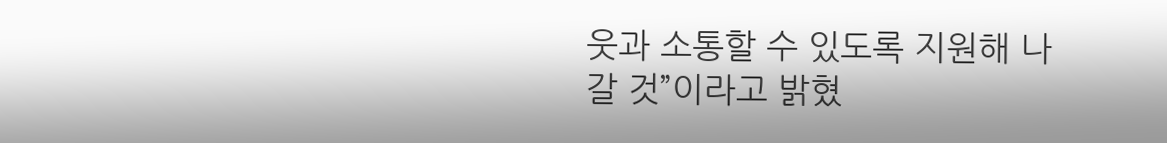웃과 소통할 수 있도록 지원해 나갈 것”이라고 밝혔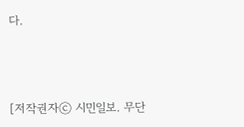다.



[저작권자ⓒ 시민일보. 무단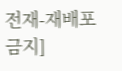전재-재배포 금지]